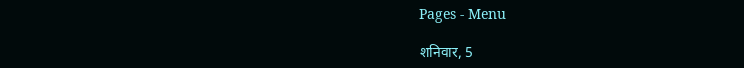Pages - Menu

शनिवार, 5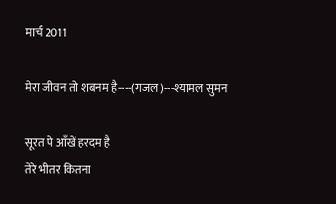मार्च 2011

मेरा जीवन तो शबनम है----(गजल)---श्यामल सुमन

सूरत पे आँखें हरदम है
तेरे भीतर कितना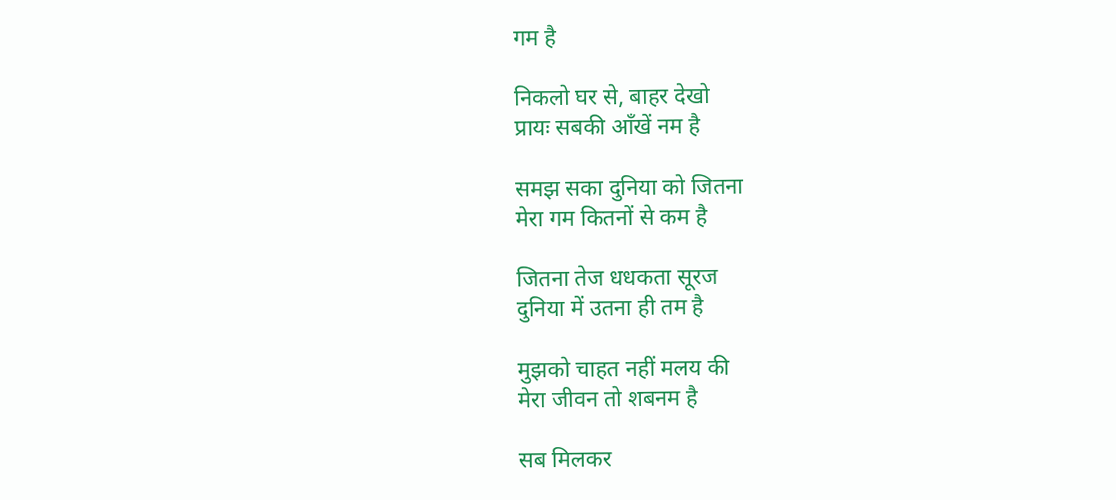गम है

निकलो घर से, बाहर देखो
प्रायः सबकी आँखें नम है

समझ सका दुनिया को जितना
मेरा गम कितनों से कम है

जितना तेज धधकता सूरज
दुनिया में उतना ही तम है

मुझको चाहत नहीं मलय की
मेरा जीवन तो शबनम है

सब मिलकर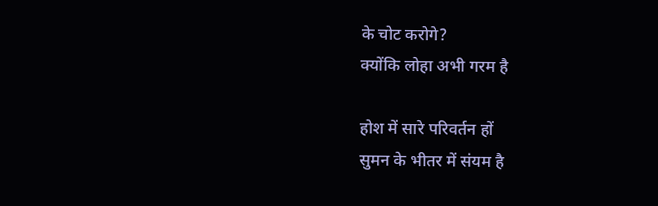के चोट करोगे?
क्योंकि लोहा अभी गरम है

होश में सारे परिवर्तन हों
सुमन के भीतर में संयम है